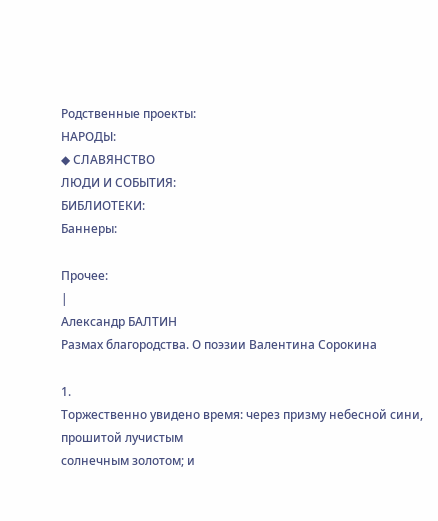Родственные проекты:
НАРОДЫ:
◆ СЛАВЯНСТВО
ЛЮДИ И СОБЫТИЯ:
БИБЛИОТЕКИ:
Баннеры:

Прочее:
|
Александр БАЛТИН
Размах благородства. О поэзии Валентина Сорокина

1.
Торжественно увидено время: через призму небесной сини, прошитой лучистым
солнечным золотом; и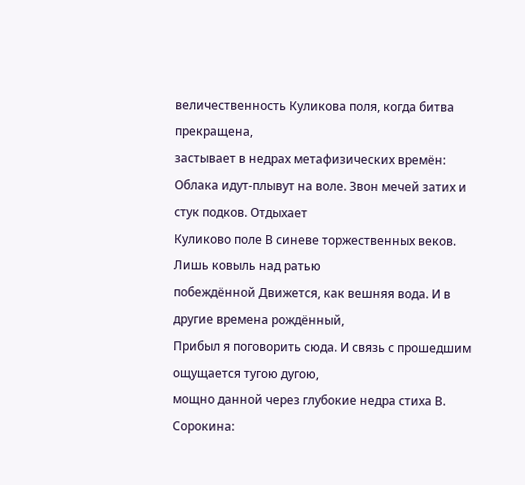величественность Куликова поля, когда битва прекращена,
застывает в недрах метафизических времён:
Облака идут-плывут на воле. Звон мечей затих и стук подков. Отдыхает
Куликово поле В синеве торжественных веков. Лишь ковыль над ратью
побеждённой Движется, как вешняя вода. И в другие времена рождённый,
Прибыл я поговорить сюда. И связь с прошедшим ощущается тугою дугою,
мощно данной через глубокие недра стиха В. Сорокина: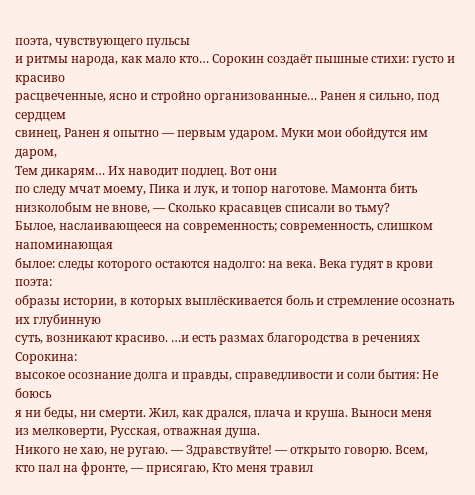поэта, чувствующего пульсы
и ритмы народа, как мало кто… Сорокин создаёт пышные стихи: густо и красиво
расцвеченные, ясно и стройно организованные… Ранен я сильно, под сердцем
свинец, Ранен я опытно — первым ударом. Муки мои обойдутся им даром,
Тем дикарям… Их наводит подлец. Вот они
по следу мчат моему, Пика и лук, и топор наготове. Мамонта бить
низколобым не внове, — Сколько красавцев списали во тьму?
Былое, наслаивающееся на современность; современность, слишком напоминающая
былое: следы которого остаются надолго: на века. Века гудят в крови поэта:
образы истории, в которых выплёскивается боль и стремление осознать их глубинную
суть, возникают красиво. …и есть размах благородства в речениях Сорокина:
высокое осознание долга и правды, справедливости и соли бытия: Не боюсь
я ни беды, ни смерти. Жил, как дрался, плача и круша. Выноси меня
из мелковерти, Русская, отважная душа.
Никого не хаю, не ругаю. — Здравствуйте! — открыто говорю. Всем,
кто пал на фронте, — присягаю, Кто меня травил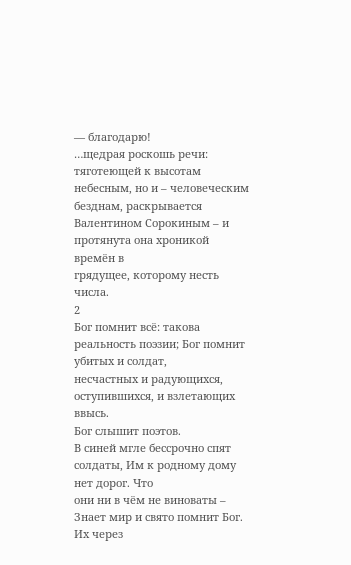— благодарю!
…щедрая роскошь речи: тяготеющей к высотам небесным, но и – человеческим
безднам, раскрывается Валентином Сорокиным – и протянута она хроникой времён в
грядущее, которому несть числа.
2
Бог помнит всё: такова реальность поэзии; Бог помнит убитых и солдат,
несчастных и радующихся, оступившихся, и взлетающих ввысь.
Бог слышит поэтов.
В синей мгле бессрочно спят солдаты, Им к родному дому нет дорог. Что
они ни в чём не виноваты – Знает мир и свято помнит Бог. Их через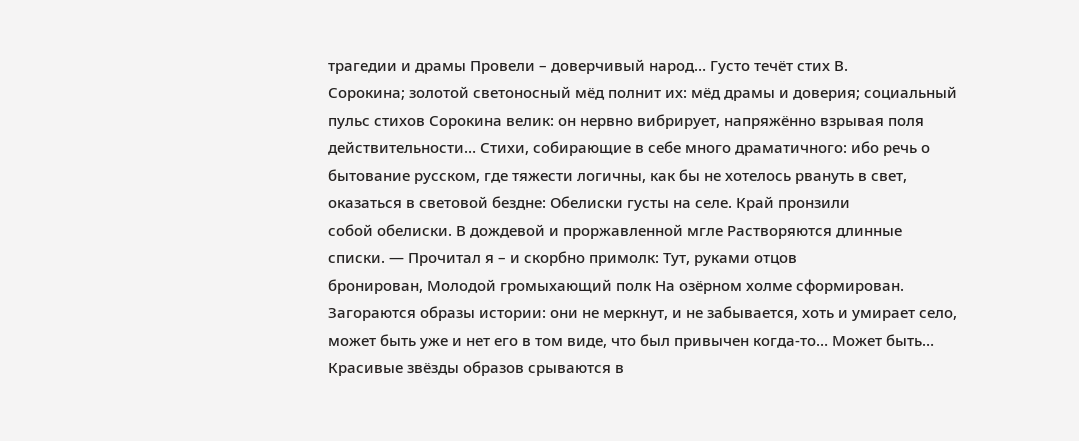трагедии и драмы Провели – доверчивый народ… Густо течёт стих В.
Сорокина; золотой светоносный мёд полнит их: мёд драмы и доверия; социальный
пульс стихов Сорокина велик: он нервно вибрирует, напряжённо взрывая поля
действительности… Стихи, собирающие в себе много драматичного: ибо речь о
бытование русском, где тяжести логичны, как бы не хотелось рвануть в свет,
оказаться в световой бездне: Обелиски густы на селе. Край пронзили
собой обелиски. В дождевой и проржавленной мгле Растворяются длинные
списки. — Прочитал я – и скорбно примолк: Тут, руками отцов
бронирован, Молодой громыхающий полк На озёрном холме сформирован.
Загораются образы истории: они не меркнут, и не забывается, хоть и умирает село,
может быть уже и нет его в том виде, что был привычен когда-то… Может быть…
Красивые звёзды образов срываются в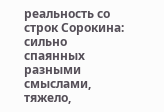реальность со строк Сорокина: сильно
спаянных разными смыслами, тяжело,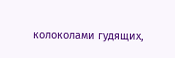колоколами гудящих,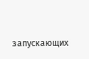запускающих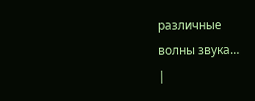различные
волны звука…
|